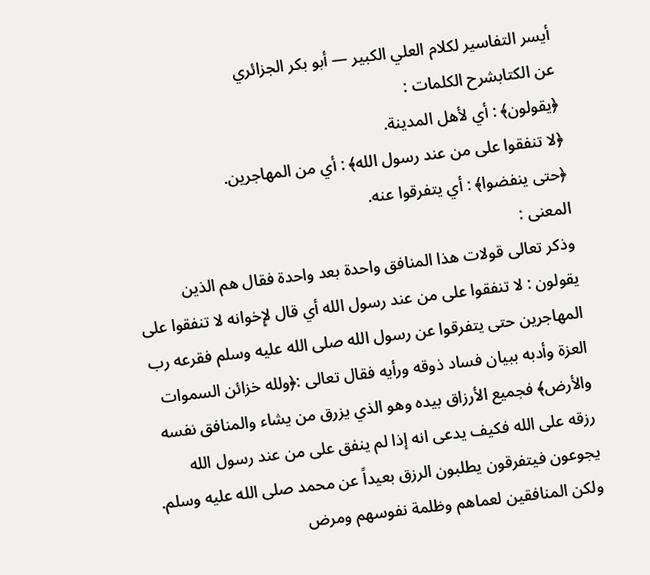أيسر التفاسير لكلام العلي الكبير — أبو بكر الجزائري
عن الكتابشرح الكلمات :
﴿يقولون﴾ : أي لأهل المدينة.
﴿لا تنفقوا على من عند رسول الله﴾ : أي من المهاجرين.
﴿حتى ينفضوا﴾ : أي يتفرقوا عنه.
المعنى :
وذكر تعالى قولات هذا المنافق واحدة بعد واحدة فقال هم الذين يقولون : لا تنفقوا على من عند رسول الله أي قال لإِخوانه لا تنفقوا على المهاجرين حتى يتفرقوا عن رسول الله صلى الله عليه وسلم فقرعه رب العزة وأدبه ببيان فساد ذوقه ورأيه فقال تعالى :﴿ولله خزائن السموات والأرض﴾ فجميع الأرزاق بيده وهو الذي يزرق من يشاء والمنافق نفسه رزقه على الله فكيف يدعى انه إذا لم ينفق على من عند رسول الله يجوعون فيتفرقون يطلبون الرزق بعيداً عن محمد صلى الله عليه وسلم. ولكن المنافقين لعماهم وظلمة نفوسهم ومرض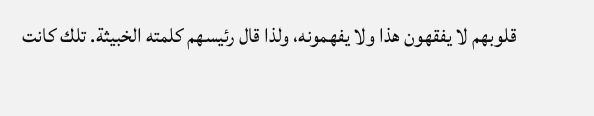قلوبهم لا يفقهون هذا ولا يفهمونه، ولذا قال رئيسهم كلمته الخبيثة. تلك كانت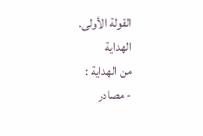القولة الأولى.
الهداية
من الهداية :
- مصادر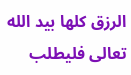الرزق كلها بيد الله تعالى فليطلب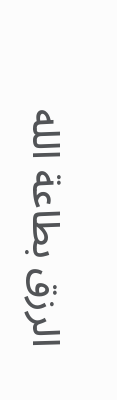الرزق بطاعة الله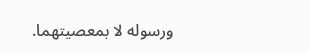ورسوله لا بمعصيتهما.